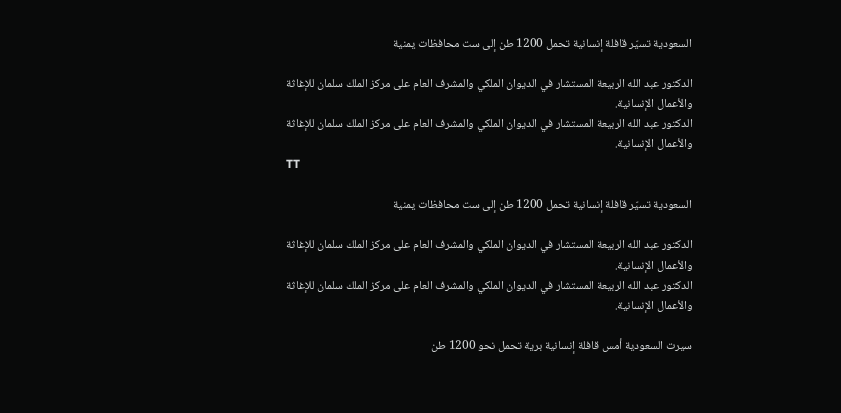السعودية تسيّر قافلة إنسانية تحمل 1200 طن إلى ست محافظات يمنية

الدكتور عبد الله الربيعة المستشار في الديوان الملكي والمشرف العام على مركز الملك سلمان للإغاثة والأعمال الإنسانية.
الدكتور عبد الله الربيعة المستشار في الديوان الملكي والمشرف العام على مركز الملك سلمان للإغاثة والأعمال الإنسانية.
TT

السعودية تسيّر قافلة إنسانية تحمل 1200 طن إلى ست محافظات يمنية

الدكتور عبد الله الربيعة المستشار في الديوان الملكي والمشرف العام على مركز الملك سلمان للإغاثة والأعمال الإنسانية.
الدكتور عبد الله الربيعة المستشار في الديوان الملكي والمشرف العام على مركز الملك سلمان للإغاثة والأعمال الإنسانية.

سيرت السعودية أمس قافلة إنسانية برية تحمل نحو 1200 طن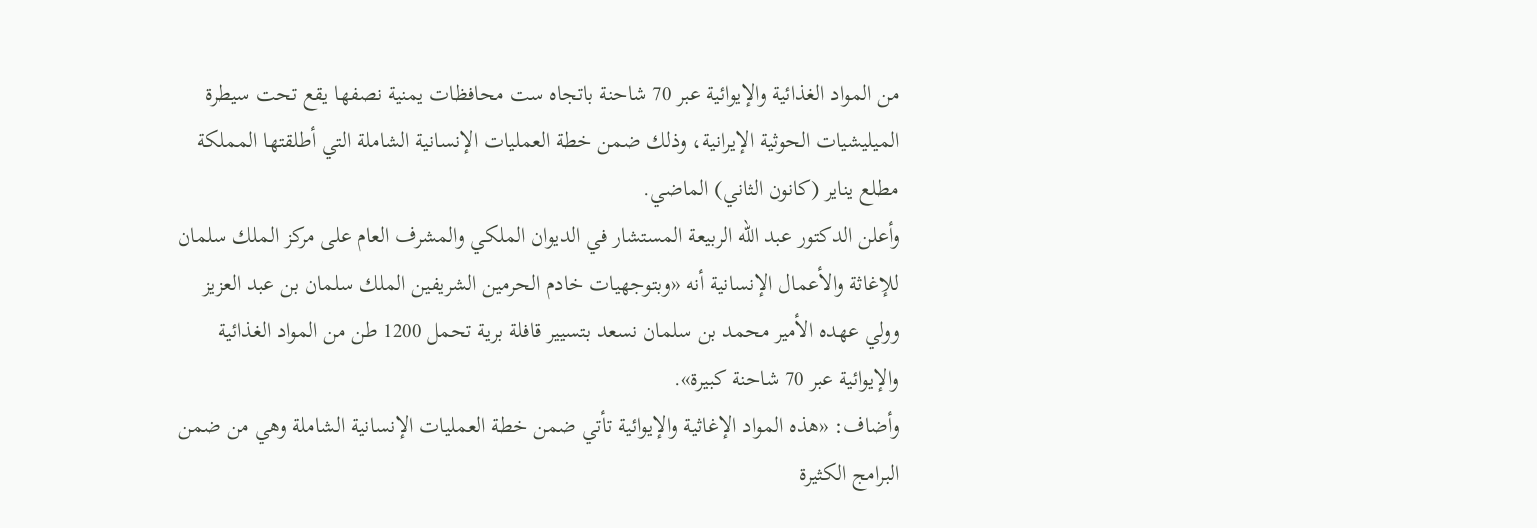من المواد الغذائية والإيوائية عبر 70 شاحنة باتجاه ست محافظات يمنية نصفها يقع تحت سيطرة الميليشيات الحوثية الإيرانية، وذلك ضمن خطة العمليات الإنسانية الشاملة التي أطلقتها المملكة مطلع يناير (كانون الثاني) الماضي.
وأعلن الدكتور عبد الله الربيعة المستشار في الديوان الملكي والمشرف العام على مركز الملك سلمان للإغاثة والأعمال الإنسانية أنه «وبتوجهيات خادم الحرمين الشريفين الملك سلمان بن عبد العزيز وولي عهده الأمير محمد بن سلمان نسعد بتسيير قافلة برية تحمل 1200 طن من المواد الغذائية والإيوائية عبر 70 شاحنة كبيرة».
وأضاف: «هذه المواد الإغاثية والإيوائية تأتي ضمن خطة العمليات الإنسانية الشاملة وهي من ضمن البرامج الكثيرة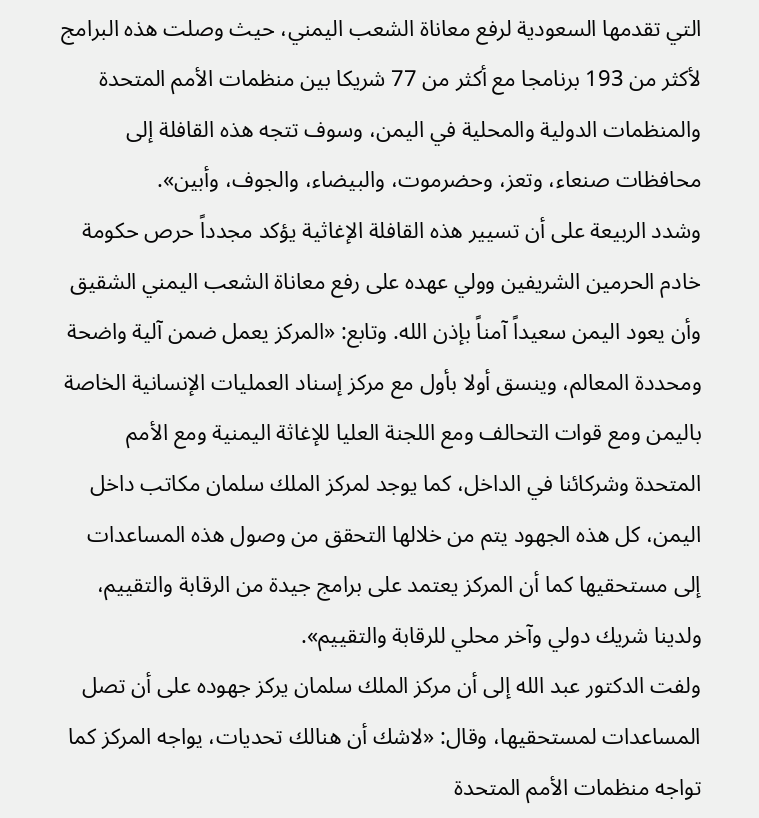التي تقدمها السعودية لرفع معاناة الشعب اليمني، حيث وصلت هذه البرامج لأكثر من 193 برنامجا مع أكثر من 77 شريكا بين منظمات الأمم المتحدة والمنظمات الدولية والمحلية في اليمن، وسوف تتجه هذه القافلة إلى محافظات صنعاء، وتعز، وحضرموت، والبيضاء، والجوف، وأبين».
وشدد الربيعة على أن تسيير هذه القافلة الإغاثية يؤكد مجدداً حرص حكومة خادم الحرمين الشريفين وولي عهده على رفع معاناة الشعب اليمني الشقيق وأن يعود اليمن سعيداً آمناً بإذن الله. وتابع: «المركز يعمل ضمن آلية واضحة ومحددة المعالم، وينسق أولا بأول مع مركز إسناد العمليات الإنسانية الخاصة باليمن ومع قوات التحالف ومع اللجنة العليا للإغاثة اليمنية ومع الأمم المتحدة وشركائنا في الداخل، كما يوجد لمركز الملك سلمان مكاتب داخل اليمن، كل هذه الجهود يتم من خلالها التحقق من وصول هذه المساعدات إلى مستحقيها كما أن المركز يعتمد على برامج جيدة من الرقابة والتقييم، ولدينا شريك دولي وآخر محلي للرقابة والتقييم».
ولفت الدكتور عبد الله إلى أن مركز الملك سلمان يركز جهوده على أن تصل المساعدات لمستحقيها، وقال: «لاشك أن هنالك تحديات، يواجه المركز كما تواجه منظمات الأمم المتحدة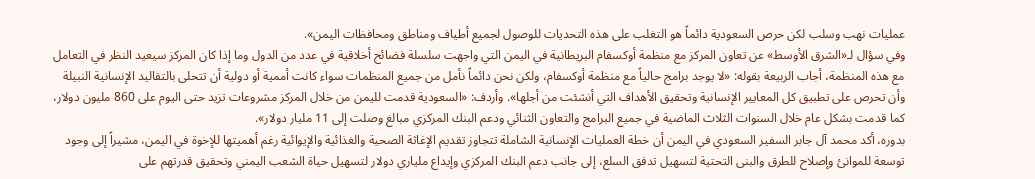عمليات نهب وسلب لكن حرص السعودية دائماً هو التغلب على هذه التحديات للوصول لجميع أطياف ومناطق ومحافظات اليمن».
وفي سؤال لـ«الشرق الأوسط» عن تعاون المركز مع منظمة أوكسفام البريطانية في اليمن التي واجهت سلسلة فضائح أخلاقية في عدد من الدول وما إذا كان المركز سيعيد النظر في التعامل مع هذه المنظمة، أجاب الربيعة بقوله: «لا يوجد برامج حالياً مع منظمة أوكسفام، ولكن نحن دائماً نأمل من جميع المنظمات سواء كانت أممية أو دولية أن تتحلى بالتقاليد الإنسانية النبيلة وأن تحرص على تطبيق كل المعايير الإنسانية وتحقيق الأهداف التي أنشئت من أجلها». وأردف: «السعودية قدمت لليمن من خلال المركز مشروعات تزيد حتى اليوم على 860 مليون دولار، كما قدمت بشكل عام خلال السنوات الثلاث الماضية في جميع البرامج والتعاون الثنائي ودعم البنك المركزي مبالغ وصلت إلى 11 مليار دولار».
بدوره، أكد محمد آل جابر السفير السعودي في اليمن أن خطة العمليات الإنسانية الشاملة تتجاوز تقديم الإغاثة الصحية والغذائية والإيوائية رغم أهميتها للإخوة في اليمن، مشيراً إلى وجود توسعة للموانئ وإصلاح للطرق والبنى التحتية لتسهيل تدفق السلع، إلى جانب دعم البنك المركزي وإيداع ملياري دولار لتسهيل حياة الشعب اليمني وتحقيق قدرتهم على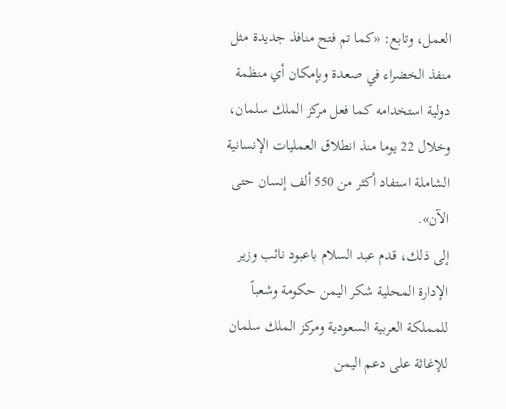العمل، وتابع: «كما تم فتح منافذ جديدة مثل منفذ الخضراء في صعدة وبإمكان أي منظمة دولية استخدامه كما فعل مركز الملك سلمان، وخلال 22 يوما منذ انطلاق العمليات الإنسانية الشاملة استفاد أكثر من 550 ألف إنسان حتى الآن».
إلى ذلك، قدم عبد السلام باعبود نائب وزير الإدارة المحلية شكر اليمن حكومة وشعباً للمملكة العربية السعودية ومركز الملك سلمان للإغاثة على دعم اليمن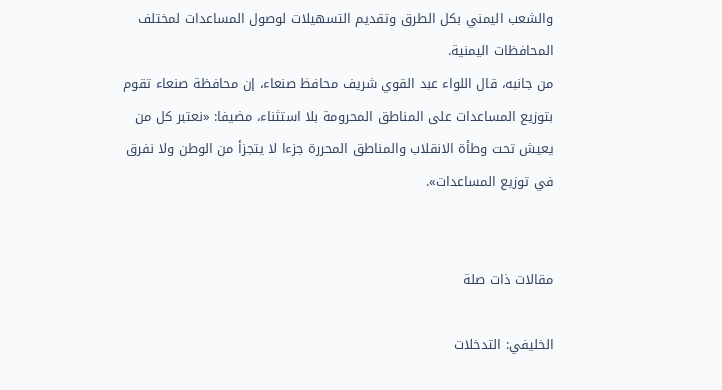والشعب اليمني بكل الطرق وتقديم التسهيلات لوصول المساعدات لمختلف المحافظات اليمنية.
من جانبه، قال اللواء عبد القوي شريف محافظ صنعاء، إن محافظة صنعاء تقوم بتوزيع المساعدات على المناطق المحرومة بلا استثناء، مضيفا: «نعتبر كل من يعيش تحت وطأة الانقلاب والمناطق المحررة جزءا لا يتجزأ من الوطن ولا نفرق في توزيع المساعدات».


مقالات ذات صلة

الخليفي: التدخلات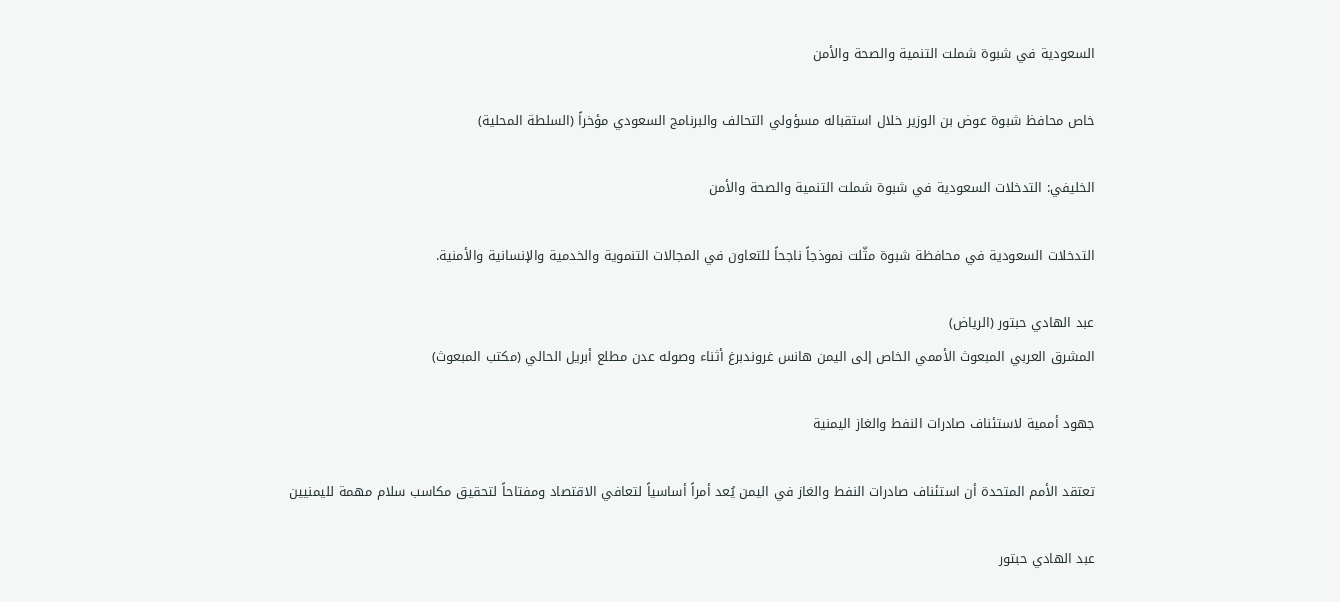السعودية في شبوة شملت التنمية والصحة والأمن

خاص محافظ شبوة عوض بن الوزير خلال استقباله مسؤولي التحالف والبرنامج السعودي مؤخراً (السلطة المحلية)

الخليفي: التدخلات السعودية في شبوة شملت التنمية والصحة والأمن

التدخلات السعودية في محافظة شبوة مثّلت نموذجاً ناجحاً للتعاون في المجالات التنموية والخدمية والإنسانية والأمنية.

عبد الهادي حبتور (الرياض)
المشرق العربي المبعوث الأممي الخاص إلى اليمن هانس غروندبرغ أثناء وصوله عدن مطلع أبريل الحالي (مكتب المبعوث)

جهود أممية لاستئناف صادرات النفط والغاز اليمنية

تعتقد الأمم المتحدة أن استئناف صادرات النفط والغاز في اليمن يُعد أمراً أساسياً لتعافي الاقتصاد ومفتاحاً لتحقيق مكاسب سلام مهمة لليمنيين

عبد الهادي حبتور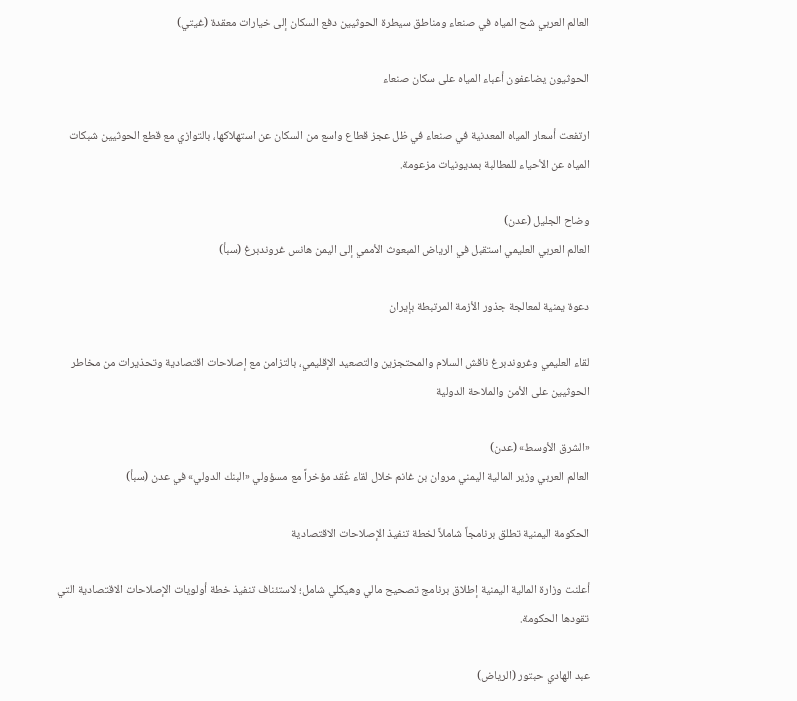العالم العربي شح المياه في صنعاء ومناطق سيطرة الحوثيين دفع السكان إلى خيارات معقدة (غيتي)

الحوثيون يضاعفون أعباء المياه على سكان صنعاء

ارتفعت أسعار المياه المعدنية في صنعاء في ظل عجز قطاع واسع من السكان عن استهلاكها، بالتوازي مع قطع الحوثيين شبكات المياه عن الأحياء للمطالبة بمديونيات مزعومة.

وضاح الجليل (عدن)
العالم العربي العليمي استقبل في الرياض المبعوث الأممي إلى اليمن هانس غروندبرغ (سبأ)

دعوة يمنية لمعالجة جذور الأزمة المرتبطة بإيران

لقاء العليمي وغروندبرغ ناقش السلام والمحتجزين والتصعيد الإقليمي، بالتزامن مع إصلاحات اقتصادية وتحذيرات من مخاطر الحوثيين على الأمن والملاحة الدولية

«الشرق الأوسط» (عدن)
العالم العربي وزير المالية اليمني مروان بن غانم خلال لقاء عُقد مؤخراً مع مسؤولي «البنك الدولي» في عدن (سبأ)

الحكومة اليمنية تطلق برنامجاً شاملاً لخطة تنفيذ الإصلاحات الاقتصادية

أعلنت وزارة المالية اليمنية إطلاق برنامج تصحيح مالي وهيكلي شامل؛ لاستئناف تنفيذ خطة أولويات الإصلاحات الاقتصادية التي تقودها الحكومة.

عبد الهادي حبتور (الرياض)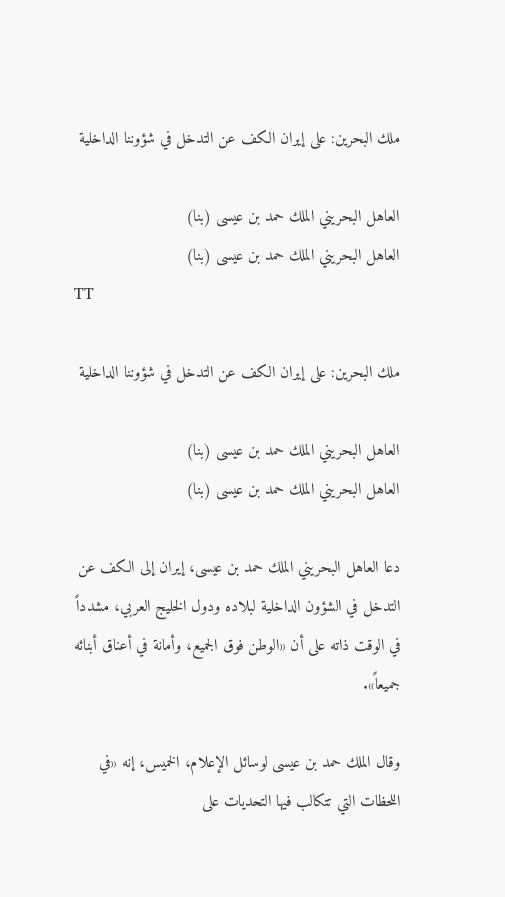ملك البحرين: على إيران الكف عن التدخل في شؤوننا الداخلية

العاهل البحريني الملك حمد بن عيسى (بنا)
العاهل البحريني الملك حمد بن عيسى (بنا)
TT

ملك البحرين: على إيران الكف عن التدخل في شؤوننا الداخلية

العاهل البحريني الملك حمد بن عيسى (بنا)
العاهل البحريني الملك حمد بن عيسى (بنا)

دعا العاهل البحريني الملك حمد بن عيسى، إيران إلى الكف عن التدخل في الشؤون الداخلية لبلاده ودول الخليج العربي، مشدداً في الوقت ذاته على أن «الوطن فوق الجميع، وأمانة في أعناق أبنائه جميعاً».

وقال الملك حمد بن عيسى لوسائل الإعلام، الخميس، إنه «في اللحظات التي تتكالب فيها التحديات على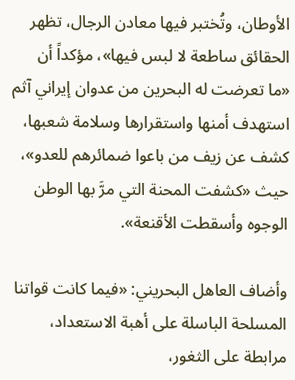الأوطان، وتُختبر فيها معادن الرجال، تظهر الحقائق ساطعة لا لبس فيها»، مؤكداً أن «ما تعرضت له البحرين من عدوان إيراني آثم استهدف أمنها واستقرارها وسلامة شعبها، كشف عن زيف من باعوا ضمائرهم للعدو»، حيث «كشفت المحنة التي مرَّ بها الوطن الوجوه وأسقطت الأقنعة».

وأضاف العاهل البحريني: «فيما كانت قواتنا المسلحة الباسلة على أهبة الاستعداد، مرابطة على الثغور،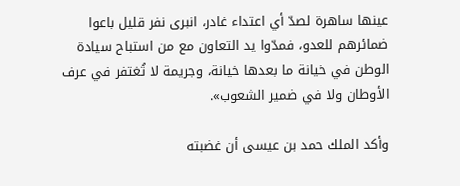عينها ساهرة لصدّ أي اعتداء غادر، انبرى نفر قليل باعوا ضمائرهم للعدو، فمدّوا يد التعاون مع من استباح سيادة الوطن في خيانة ما بعدها خيانة، وجريمة لا تُغتفر في عرف الأوطان ولا في ضمير الشعوب».

وأكد الملك حمد بن عيسى أن غضبته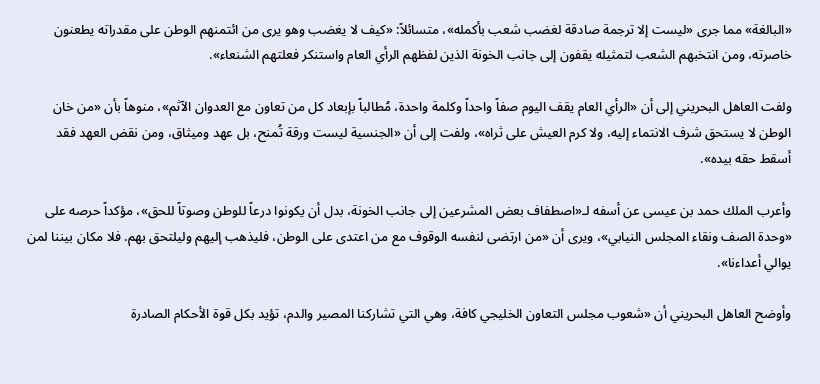«البالغة» مما جرى «ليست إلا ترجمة صادقة لغضب شعب بأكمله»، متسائلاً: «كيف لا يغضب وهو يرى من ائتمنهم الوطن على مقدراته يطعنون خاصرته، ومن انتخبهم الشعب لتمثيله يقفون إلى جانب الخونة الذين لفظهم الرأي العام واستنكر فعلتهم الشنعاء».

ولفت العاهل البحريني إلى أن «الرأي العام يقف اليوم صفاً واحداً وكلمة واحدة، مُطالباً بإبعاد كل من تعاون مع العدوان الآثم»، منوهاً بأن «من خان الوطن لا يستحق شرف الانتماء إليه، ولا كرم العيش على ثراه»، ولفت إلى أن «الجنسية ليست ورقة تُمنح، بل عهد وميثاق، ومن نقض العهد فقد أسقط حقه بيده».

وأعرب الملك حمد بن عيسى عن أسفه لـ«اصطفاف بعض المشرعين إلى جانب الخونة، بدل أن يكونوا درعاً للوطن وصوتاً للحق»، مؤكداً حرصه على «وحدة الصف ونقاء المجلس النيابي»، ويرى أن «من ارتضى لنفسه الوقوف مع من اعتدى على الوطن، فليذهب إليهم وليلتحق بهم. فلا مكان بيننا لمن يوالي أعداءنا».

وأوضح العاهل البحريني أن «شعوب مجلس التعاون الخليجي كافة، وهي التي تشاركنا المصير والدم، تؤيد بكل قوة الأحكام الصادرة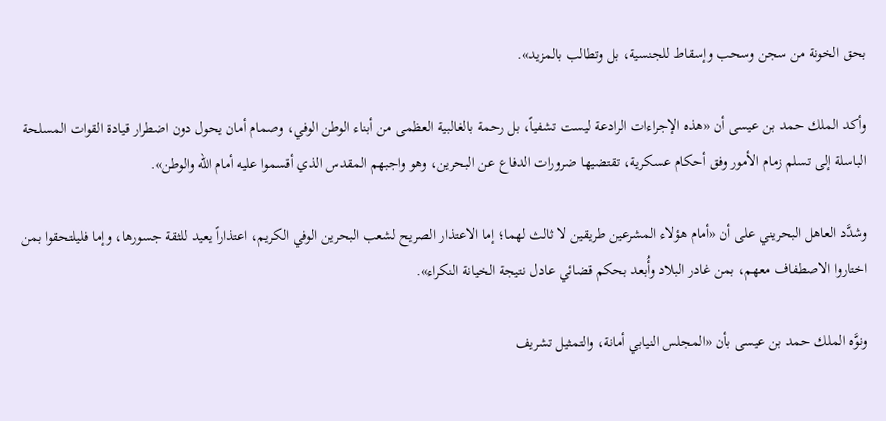بحق الخونة من سجن وسحب وإسقاط للجنسية، بل وتطالب بالمزيد».

وأكد الملك حمد بن عيسى أن «هذه الإجراءات الرادعة ليست تشفياً، بل رحمة بالغالبية العظمى من أبناء الوطن الوفي، وصمام أمان يحول دون اضطرار قيادة القوات المسلحة الباسلة إلى تسلم زمام الأمور وفق أحكام عسكرية، تقتضيها ضرورات الدفاع عن البحرين، وهو واجبهم المقدس الذي أقسموا عليه أمام الله والوطن».

وشدَّد العاهل البحريني على أن «أمام هؤلاء المشرعين طريقين لا ثالث لهما؛ إما الاعتذار الصريح لشعب البحرين الوفي الكريم، اعتذاراً يعيد للثقة جسورها، وإما فليلتحقوا بمن اختاروا الاصطفاف معهم، بمن غادر البلاد وأُبعد بحكم قضائي عادل نتيجة الخيانة النكراء».

ونوَّه الملك حمد بن عيسى بأن «المجلس النيابي أمانة، والتمثيل تشريف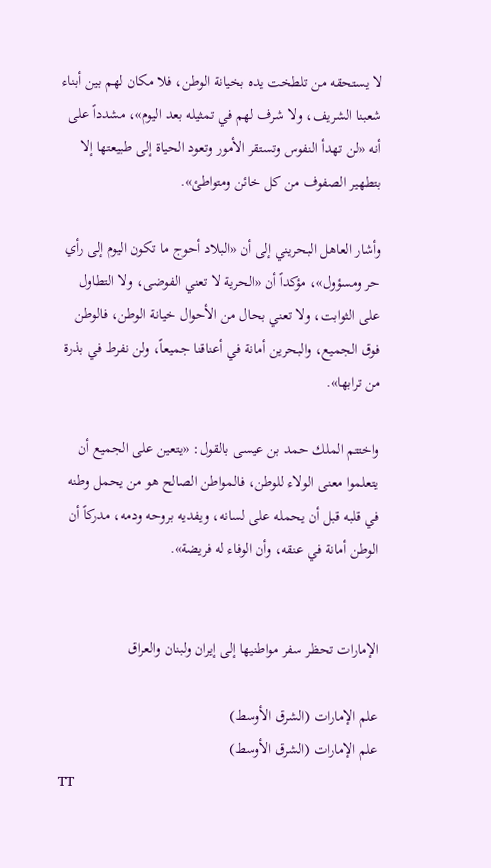لا يستحقه من تلطخت يده بخيانة الوطن، فلا مكان لهم بين أبناء شعبنا الشريف، ولا شرف لهم في تمثيله بعد اليوم»، مشدداً على أنه «لن تهدأ النفوس وتستقر الأمور وتعود الحياة إلى طبيعتها إلا بتطهير الصفوف من كل خائن ومتواطئ».

وأشار العاهل البحريني إلى أن «البلاد أحوج ما تكون اليوم إلى رأي حر ومسؤول»، مؤكداً أن «الحرية لا تعني الفوضى، ولا التطاول على الثوابت، ولا تعني بحال من الأحوال خيانة الوطن، فالوطن فوق الجميع، والبحرين أمانة في أعناقنا جميعاً، ولن نفرط في بذرة من ترابها».

واختتم الملك حمد بن عيسى بالقول: «يتعين على الجميع أن يتعلموا معنى الولاء للوطن، فالمواطن الصالح هو من يحمل وطنه في قلبه قبل أن يحمله على لسانه، ويفديه بروحه ودمه، مدركاً أن الوطن أمانة في عنقه، وأن الوفاء له فريضة».


الإمارات تحظر سفر مواطنيها إلى إيران ولبنان والعراق

علم الإمارات (الشرق الأوسط)
علم الإمارات (الشرق الأوسط)
TT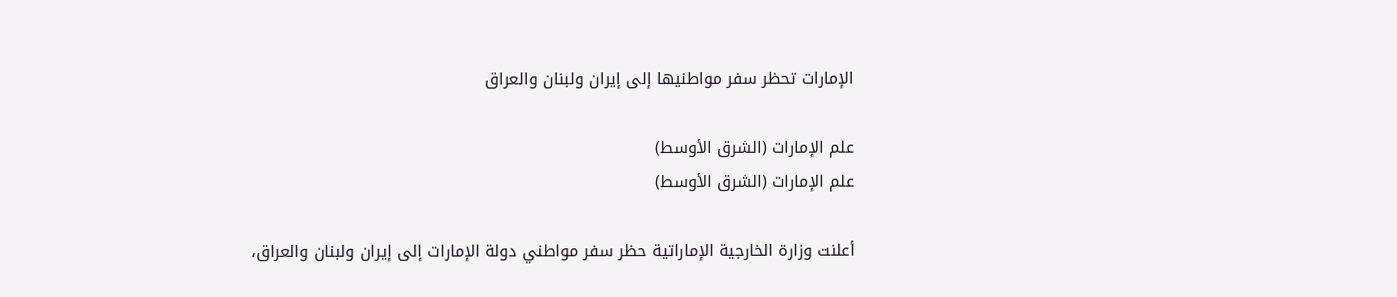الإمارات تحظر سفر مواطنيها إلى إيران ولبنان والعراق

علم الإمارات (الشرق الأوسط)
علم الإمارات (الشرق الأوسط)

أعلنت وزارة الخارجية الإماراتية حظر سفر مواطني دولة الإمارات إلى إيران ولبنان والعراق،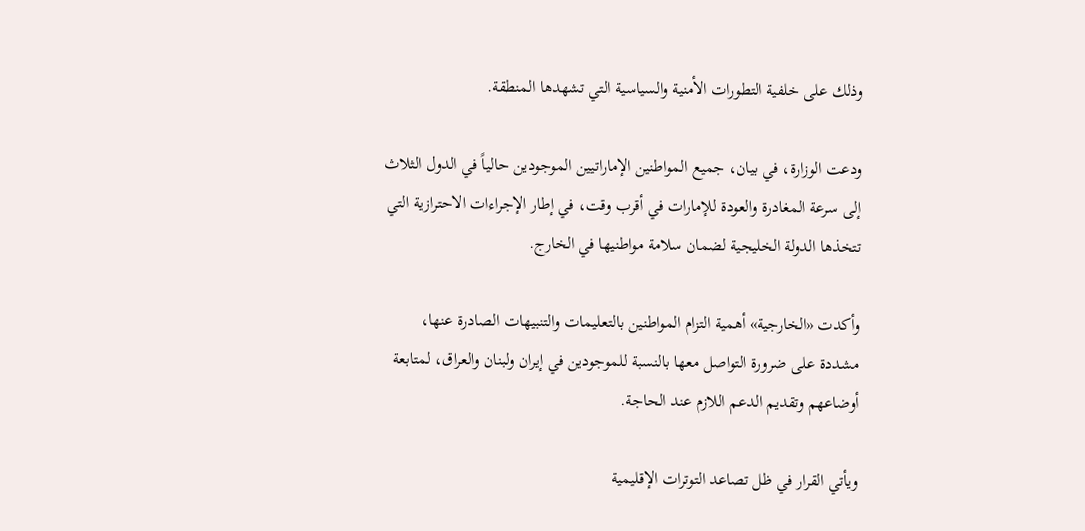وذلك على خلفية التطورات الأمنية والسياسية التي تشهدها المنطقة.

ودعت الوزارة، في بيان، جميع المواطنين الإماراتيين الموجودين حالياً في الدول الثلاث إلى سرعة المغادرة والعودة للإمارات في أقرب وقت، في إطار الإجراءات الاحترازية التي تتخذها الدولة الخليجية لضمان سلامة مواطنيها في الخارج.

وأكدت «الخارجية» أهمية التزام المواطنين بالتعليمات والتنبيهات الصادرة عنها، مشددة على ضرورة التواصل معها بالنسبة للموجودين في إيران ولبنان والعراق، لمتابعة أوضاعهم وتقديم الدعم اللازم عند الحاجة.

ويأتي القرار في ظل تصاعد التوترات الإقليمية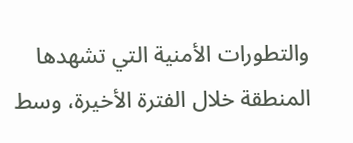والتطورات الأمنية التي تشهدها المنطقة خلال الفترة الأخيرة، وسط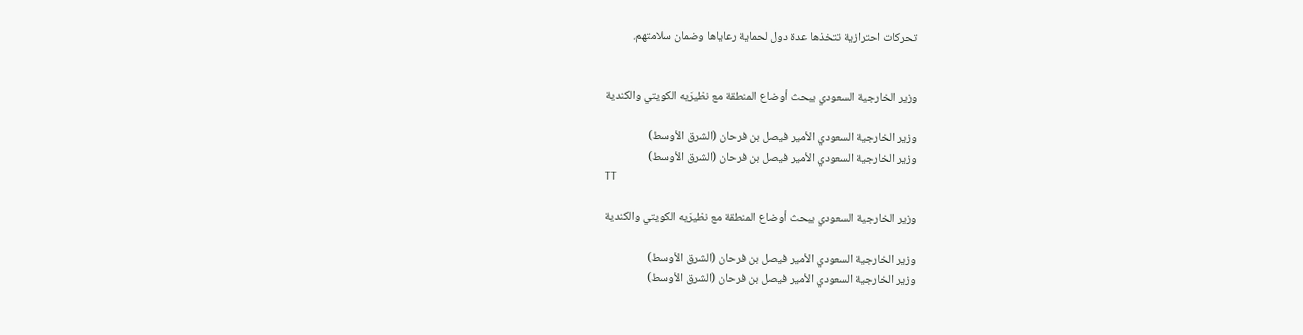تحركات احترازية تتخذها عدة دول لحماية رعاياها وضمان سلامتهم.


وزير الخارجية السعودي يبحث أوضاع المنطقة مع نظيرَيه الكويتي والكندية

وزير الخارجية السعودي الأمير فيصل بن فرحان (الشرق الأوسط)
وزير الخارجية السعودي الأمير فيصل بن فرحان (الشرق الأوسط)
TT

وزير الخارجية السعودي يبحث أوضاع المنطقة مع نظيرَيه الكويتي والكندية

وزير الخارجية السعودي الأمير فيصل بن فرحان (الشرق الأوسط)
وزير الخارجية السعودي الأمير فيصل بن فرحان (الشرق الأوسط)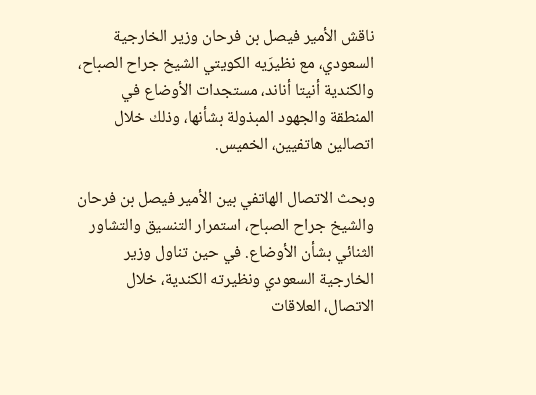ناقش الأمير فيصل بن فرحان وزير الخارجية السعودي، مع نظيرَيه الكويتي الشيخ جراح الصباح، والكندية أنيتا أناند، مستجدات الأوضاع في المنطقة والجهود المبذولة بشأنها، وذلك خلال اتصالين هاتفيين، الخميس.

وبحث الاتصال الهاتفي بين الأمير فيصل بن فرحان والشيخ جراح الصباح، استمرار التنسيق والتشاور الثنائي بشأن الأوضاع. في حين تناول وزير الخارجية السعودي ونظيرته الكندية، خلال الاتصال، العلاقات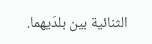الثنائية بين بلدَيهما.